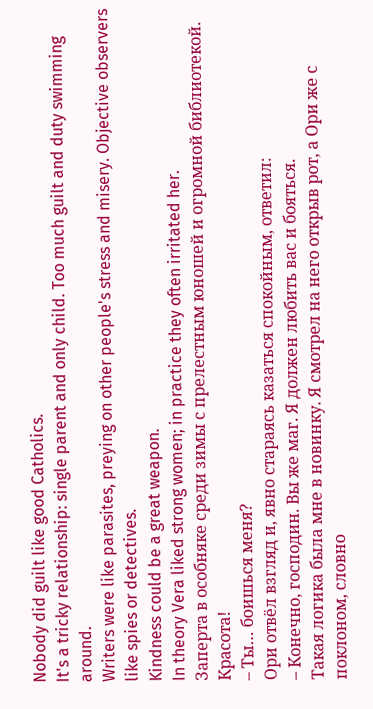Nobody did guilt like good Catholics.
It's a tricky relationship: single parent and only child. Too much guilt and duty swimming around.
Writers were like parasites, preying on other people's stress and misery. Objective observers like spies or detectives.
Kindness could be a great weapon.
In theory Vera liked strong women; in practice they often irritated her.
Заперта в особняке среди зимы с прелестным юношей и огромной библиотекой. Красота!
– Ты… боишься меня?
Ори отвёл взгляд и, явно стараясь казаться спокойным, ответил:
– Конечно, господин. Вы же маг. Я должен любить вас и бояться.
Такая логика была мне в новинку. Я смотрел на него открыв рот, а Ори же с поклоном, словно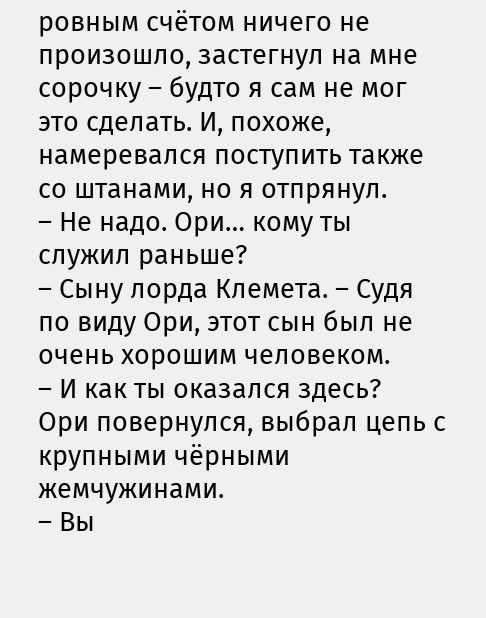ровным счётом ничего не произошло, застегнул на мне сорочку – будто я сам не мог это сделать. И, похоже, намеревался поступить также со штанами, но я отпрянул.
– Не надо. Ори… кому ты служил раньше?
– Сыну лорда Клемета. – Судя по виду Ори, этот сын был не очень хорошим человеком.
– И как ты оказался здесь?
Ори повернулся, выбрал цепь с крупными чёрными жемчужинами.
– Вы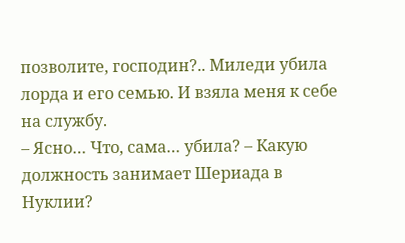позволите, господин?.. Миледи убила лорда и его семью. И взяла меня к себе на службу.
– Ясно… Что, сама… убила? – Какую должность занимает Шериада в Нуклии?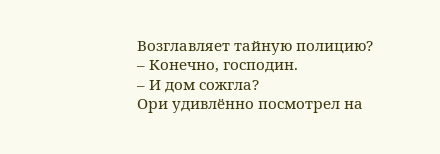Возглавляет тайную полицию?
– Конечно, господин.
– И дом сожгла?
Ори удивлённо посмотрел на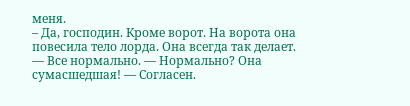меня.
– Да, господин. Кроме ворот. На ворота она повесила тело лорда. Она всегда так делает.
— Все нормально. — Нормально? Она сумасшедшая! — Согласен.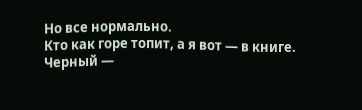Но все нормально.
Кто как горе топит, а я вот — в книге.
Черный —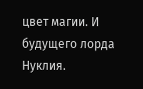цвет магии. И будущего лорда Нуклия.